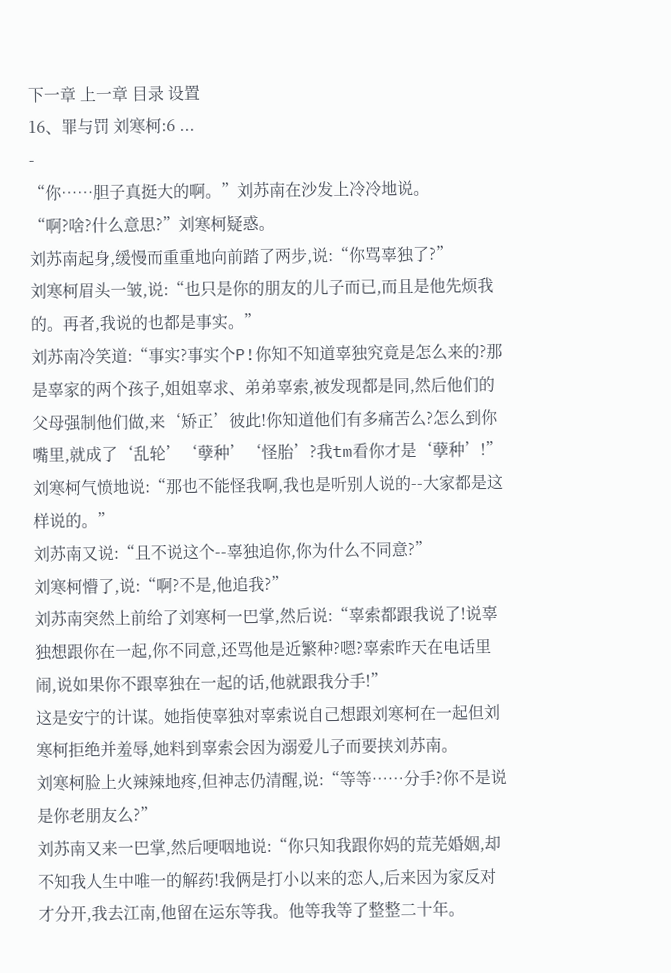下一章 上一章 目录 设置
16、罪与罚 刘寒柯:6 ...
-
“你……胆子真挺大的啊。”刘苏南在沙发上冷冷地说。
“啊?啥?什么意思?”刘寒柯疑惑。
刘苏南起身,缓慢而重重地向前踏了两步,说:“你骂辜独了?”
刘寒柯眉头一皱,说:“也只是你的朋友的儿子而已,而且是他先烦我的。再者,我说的也都是事实。”
刘苏南冷笑道:“事实?事实个P!你知不知道辜独究竟是怎么来的?那是辜家的两个孩子,姐姐辜求、弟弟辜索,被发现都是同,然后他们的父母强制他们做,来‘矫正’彼此!你知道他们有多痛苦么?怎么到你嘴里,就成了‘乱轮’‘孽种’‘怪胎’?我tm看你才是‘孽种’!”
刘寒柯气愤地说:“那也不能怪我啊,我也是听别人说的--大家都是这样说的。”
刘苏南又说:“且不说这个--辜独追你,你为什么不同意?”
刘寒柯懵了,说:“啊?不是,他追我?”
刘苏南突然上前给了刘寒柯一巴掌,然后说:“辜索都跟我说了!说辜独想跟你在一起,你不同意,还骂他是近繁种?嗯?辜索昨天在电话里闹,说如果你不跟辜独在一起的话,他就跟我分手!”
这是安宁的计谋。她指使辜独对辜索说自己想跟刘寒柯在一起但刘寒柯拒绝并羞辱,她料到辜索会因为溺爱儿子而要挟刘苏南。
刘寒柯脸上火辣辣地疼,但神志仍清醒,说:“等等……分手?你不是说是你老朋友么?”
刘苏南又来一巴掌,然后哽咽地说:“你只知我跟你妈的荒芜婚姻,却不知我人生中唯一的解药!我俩是打小以来的恋人,后来因为家反对才分开,我去江南,他留在运东等我。他等我等了整整二十年。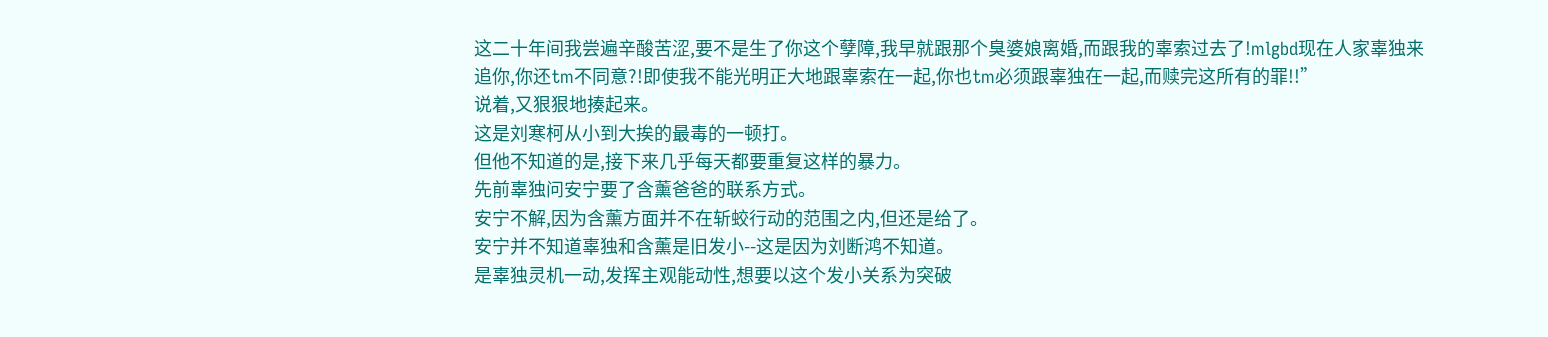这二十年间我尝遍辛酸苦涩,要不是生了你这个孽障,我早就跟那个臭婆娘离婚,而跟我的辜索过去了!mlgbd现在人家辜独来追你,你还tm不同意?!即使我不能光明正大地跟辜索在一起,你也tm必须跟辜独在一起,而赎完这所有的罪!!”
说着,又狠狠地揍起来。
这是刘寒柯从小到大挨的最毒的一顿打。
但他不知道的是,接下来几乎每天都要重复这样的暴力。
先前辜独问安宁要了含薰爸爸的联系方式。
安宁不解,因为含薰方面并不在斩蛟行动的范围之内,但还是给了。
安宁并不知道辜独和含薰是旧发小--这是因为刘断鸿不知道。
是辜独灵机一动,发挥主观能动性,想要以这个发小关系为突破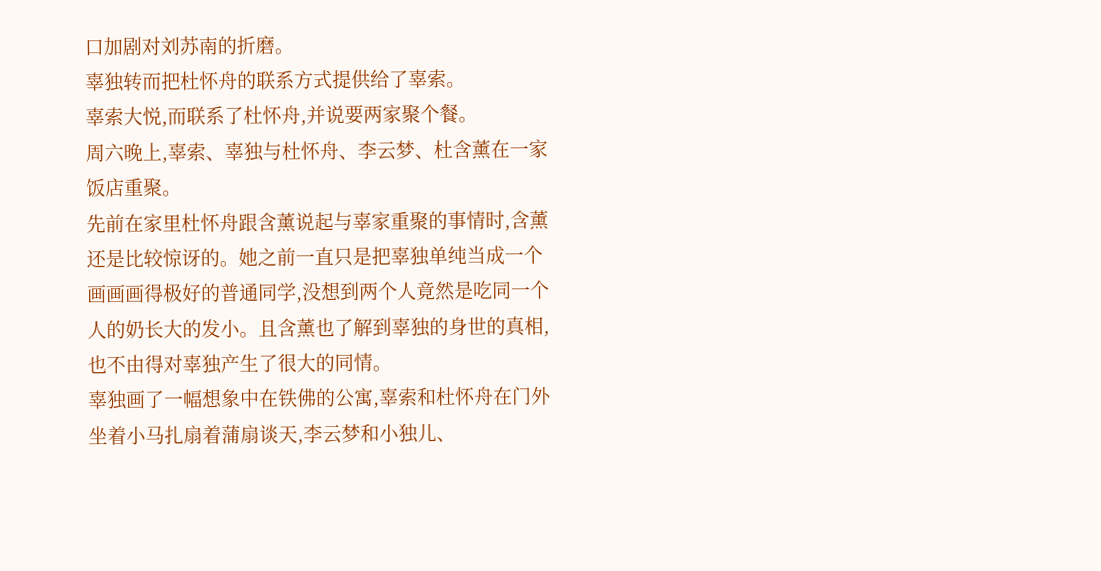口加剧对刘苏南的折磨。
辜独转而把杜怀舟的联系方式提供给了辜索。
辜索大悦,而联系了杜怀舟,并说要两家聚个餐。
周六晚上,辜索、辜独与杜怀舟、李云梦、杜含薰在一家饭店重聚。
先前在家里杜怀舟跟含薰说起与辜家重聚的事情时,含薰还是比较惊讶的。她之前一直只是把辜独单纯当成一个画画画得极好的普通同学,没想到两个人竟然是吃同一个人的奶长大的发小。且含薰也了解到辜独的身世的真相,也不由得对辜独产生了很大的同情。
辜独画了一幅想象中在铁佛的公寓,辜索和杜怀舟在门外坐着小马扎扇着蒲扇谈天,李云梦和小独儿、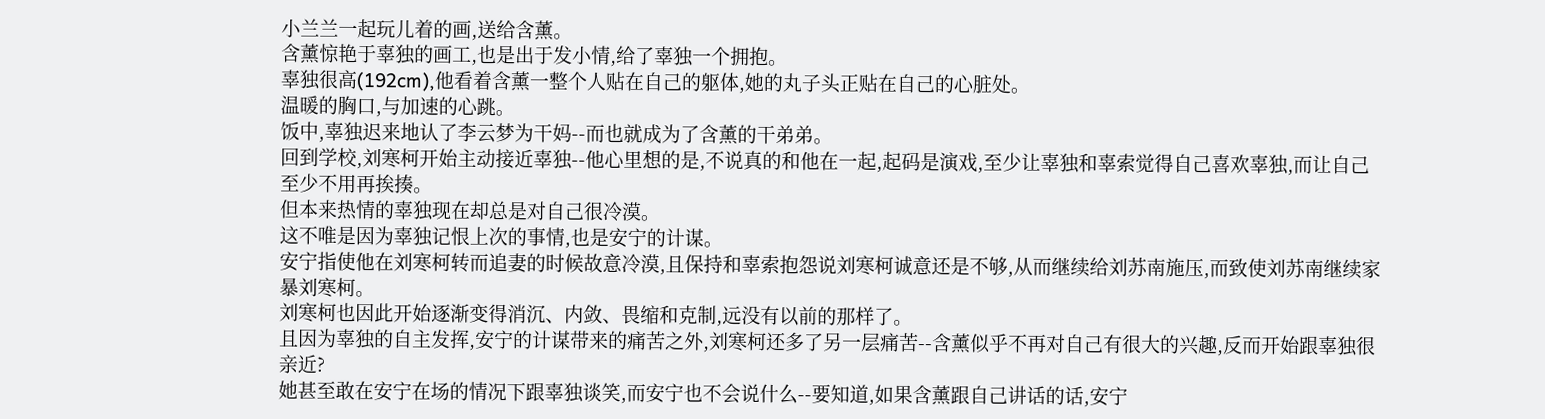小兰兰一起玩儿着的画,送给含薰。
含薰惊艳于辜独的画工,也是出于发小情,给了辜独一个拥抱。
辜独很高(192cm),他看着含薰一整个人贴在自己的躯体,她的丸子头正贴在自己的心脏处。
温暖的胸口,与加速的心跳。
饭中,辜独迟来地认了李云梦为干妈--而也就成为了含薰的干弟弟。
回到学校,刘寒柯开始主动接近辜独--他心里想的是,不说真的和他在一起,起码是演戏,至少让辜独和辜索觉得自己喜欢辜独,而让自己至少不用再挨揍。
但本来热情的辜独现在却总是对自己很冷漠。
这不唯是因为辜独记恨上次的事情,也是安宁的计谋。
安宁指使他在刘寒柯转而追妻的时候故意冷漠,且保持和辜索抱怨说刘寒柯诚意还是不够,从而继续给刘苏南施压,而致使刘苏南继续家暴刘寒柯。
刘寒柯也因此开始逐渐变得消沉、内敛、畏缩和克制,远没有以前的那样了。
且因为辜独的自主发挥,安宁的计谋带来的痛苦之外,刘寒柯还多了另一层痛苦--含薰似乎不再对自己有很大的兴趣,反而开始跟辜独很亲近?
她甚至敢在安宁在场的情况下跟辜独谈笑,而安宁也不会说什么--要知道,如果含薰跟自己讲话的话,安宁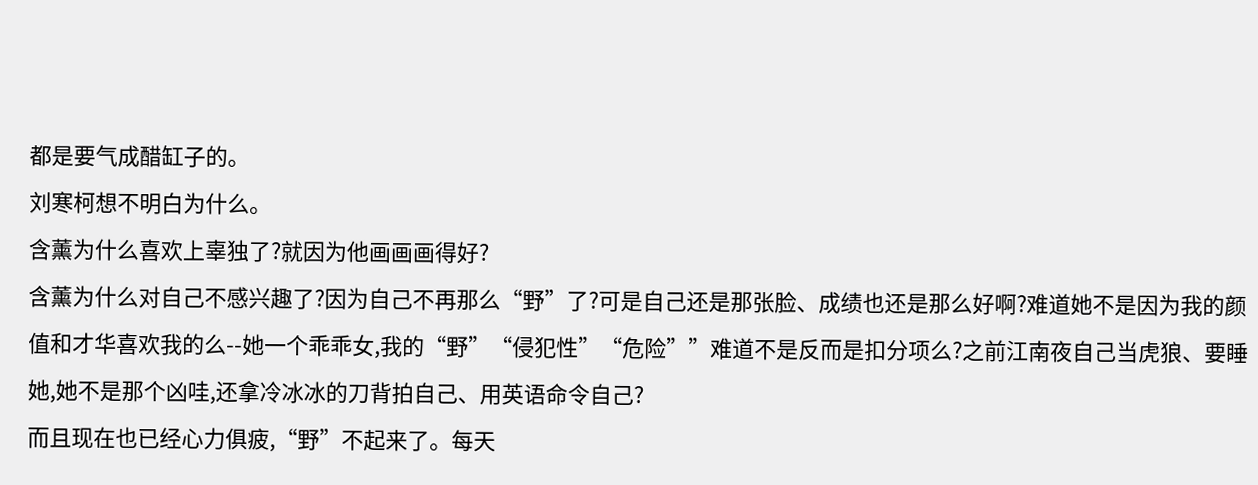都是要气成醋缸子的。
刘寒柯想不明白为什么。
含薰为什么喜欢上辜独了?就因为他画画画得好?
含薰为什么对自己不感兴趣了?因为自己不再那么“野”了?可是自己还是那张脸、成绩也还是那么好啊?难道她不是因为我的颜值和才华喜欢我的么--她一个乖乖女,我的“野”“侵犯性”“危险””难道不是反而是扣分项么?之前江南夜自己当虎狼、要睡她,她不是那个凶哇,还拿冷冰冰的刀背拍自己、用英语命令自己?
而且现在也已经心力俱疲,“野”不起来了。每天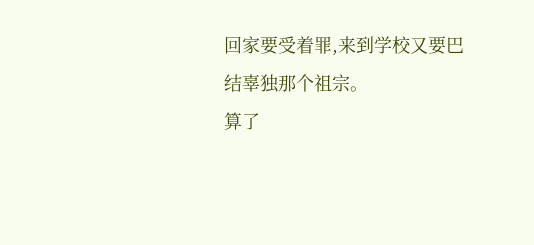回家要受着罪,来到学校又要巴结辜独那个祖宗。
算了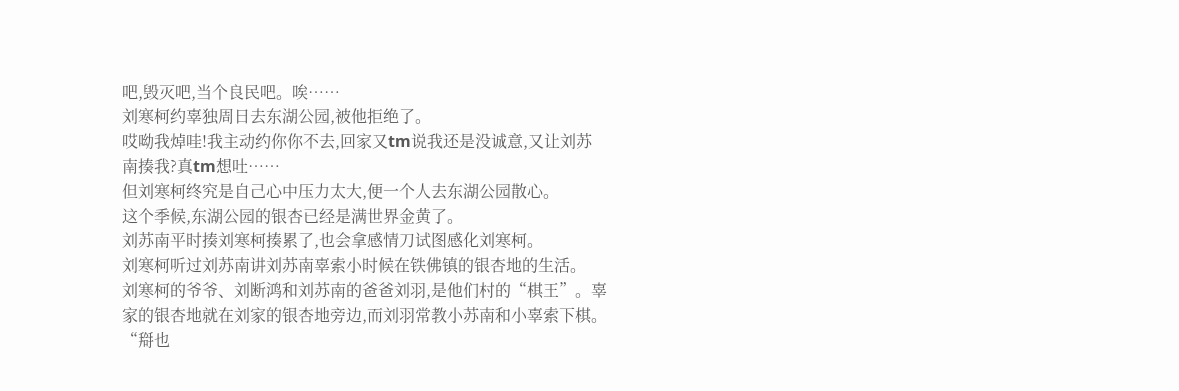吧,毁灭吧,当个良民吧。唉……
刘寒柯约辜独周日去东湖公园,被他拒绝了。
哎呦我焯哇!我主动约你你不去,回家又tm说我还是没诚意,又让刘苏南揍我?真tm想吐……
但刘寒柯终究是自己心中压力太大,便一个人去东湖公园散心。
这个季候,东湖公园的银杏已经是满世界金黄了。
刘苏南平时揍刘寒柯揍累了,也会拿感情刀试图感化刘寒柯。
刘寒柯听过刘苏南讲刘苏南辜索小时候在铁佛镇的银杏地的生活。
刘寒柯的爷爷、刘断鸿和刘苏南的爸爸刘羽,是他们村的“棋王”。辜家的银杏地就在刘家的银杏地旁边,而刘羽常教小苏南和小辜索下棋。
“搿也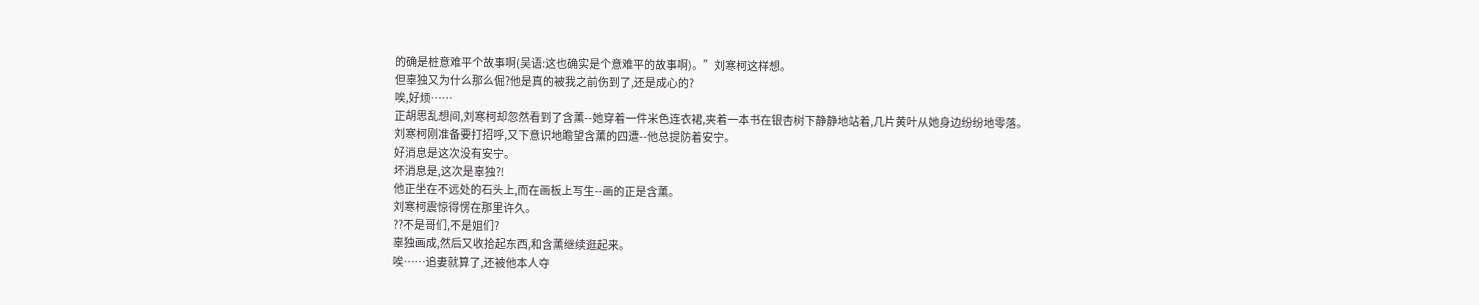的确是桩意难平个故事啊(吴语:这也确实是个意难平的故事啊)。”刘寒柯这样想。
但辜独又为什么那么倔?他是真的被我之前伤到了,还是成心的?
唉,好烦……
正胡思乱想间,刘寒柯却忽然看到了含薰--她穿着一件米色连衣裙,夹着一本书在银杏树下静静地站着,几片黄叶从她身边纷纷地零落。
刘寒柯刚准备要打招呼,又下意识地瞻望含薰的四遭--他总提防着安宁。
好消息是这次没有安宁。
坏消息是,这次是辜独?!
他正坐在不远处的石头上,而在画板上写生--画的正是含薰。
刘寒柯震惊得愣在那里许久。
??不是哥们,不是姐们?
辜独画成,然后又收拾起东西,和含薰继续逛起来。
唉……追妻就算了,还被他本人夺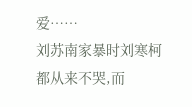爱……
刘苏南家暴时刘寒柯都从来不哭,而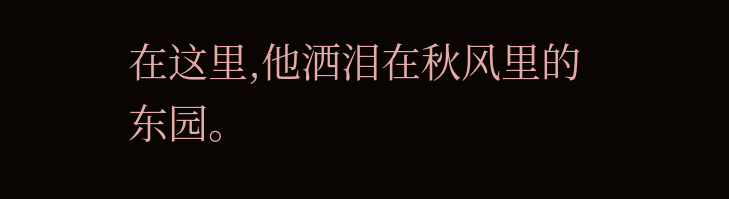在这里,他洒泪在秋风里的东园。